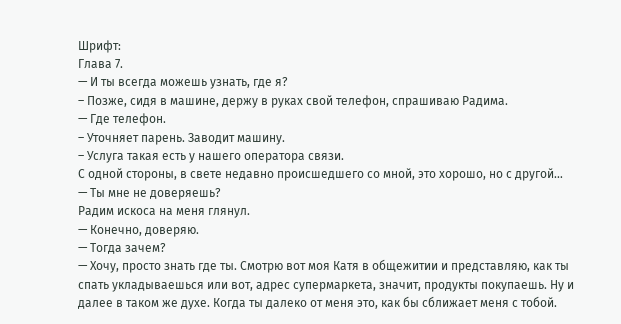Шрифт:
Глава 7.
— И ты всегда можешь узнать, где я?
– Позже, сидя в машине, держу в руках свой телефон, спрашиваю Радима.
— Где телефон.
– Уточняет парень. Заводит машину.
– Услуга такая есть у нашего оператора связи.
С одной стороны, в свете недавно происшедшего со мной, это хорошо, но с другой…
— Ты мне не доверяешь?
Радим искоса на меня глянул.
— Конечно, доверяю.
— Тогда зачем?
— Хочу, просто знать где ты. Смотрю вот моя Катя в общежитии и представляю, как ты спать укладываешься или вот, адрес супермаркета, значит, продукты покупаешь. Ну и далее в таком же духе. Когда ты далеко от меня это, как бы сближает меня с тобой.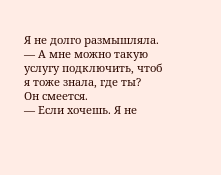Я не долго размышляла.
— А мне можно такую услугу подключить, чтоб я тоже знала, где ты?
Он смеется.
— Если хочешь. Я не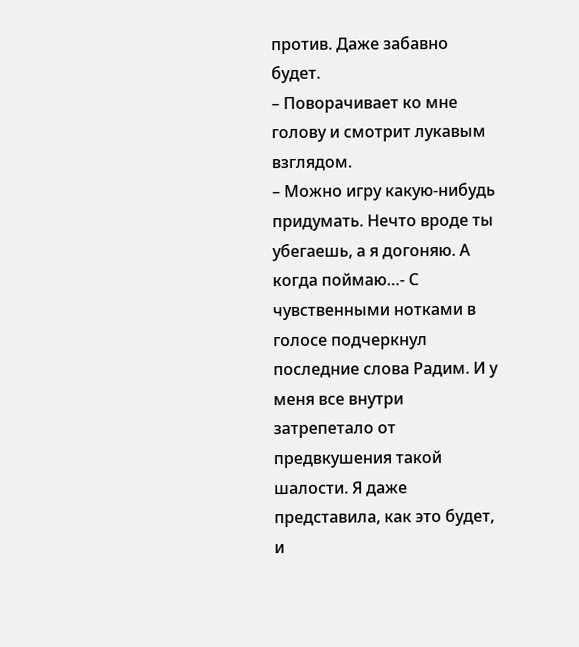против. Даже забавно будет.
– Поворачивает ко мне голову и смотрит лукавым взглядом.
– Можно игру какую-нибудь придумать. Нечто вроде ты убегаешь, а я догоняю. А когда поймаю…- С чувственными нотками в голосе подчеркнул последние слова Радим. И у меня все внутри затрепетало от предвкушения такой шалости. Я даже представила, как это будет, и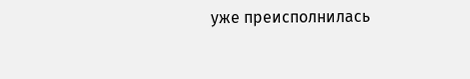уже преисполнилась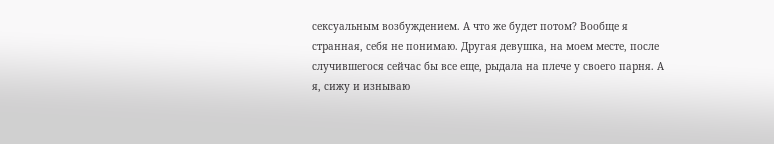сексуальным возбуждением. А что же будет потом? Вообще я странная, себя не понимаю. Другая девушка, на моем месте, после случившегося сейчас бы все еще, рыдала на плече у своего парня. А я, сижу и изнываю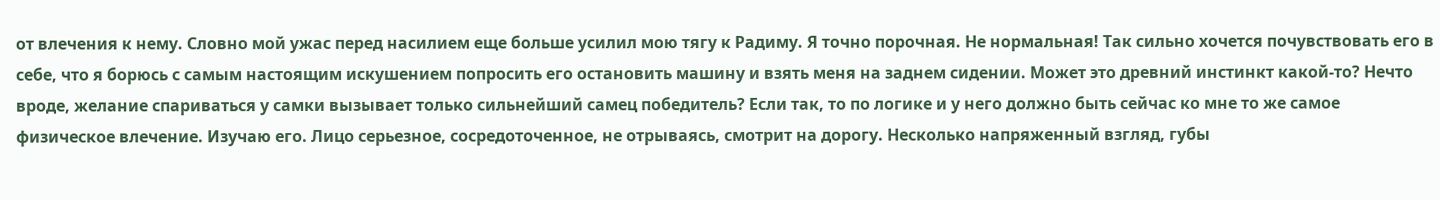от влечения к нему. Словно мой ужас перед насилием еще больше усилил мою тягу к Радиму. Я точно порочная. Не нормальная! Так сильно хочется почувствовать его в себе, что я борюсь с самым настоящим искушением попросить его остановить машину и взять меня на заднем сидении. Может это древний инстинкт какой-то? Нечто вроде, желание спариваться у самки вызывает только сильнейший самец победитель? Если так, то по логике и у него должно быть сейчас ко мне то же самое физическое влечение. Изучаю его. Лицо серьезное, сосредоточенное, не отрываясь, смотрит на дорогу. Несколько напряженный взгляд, губы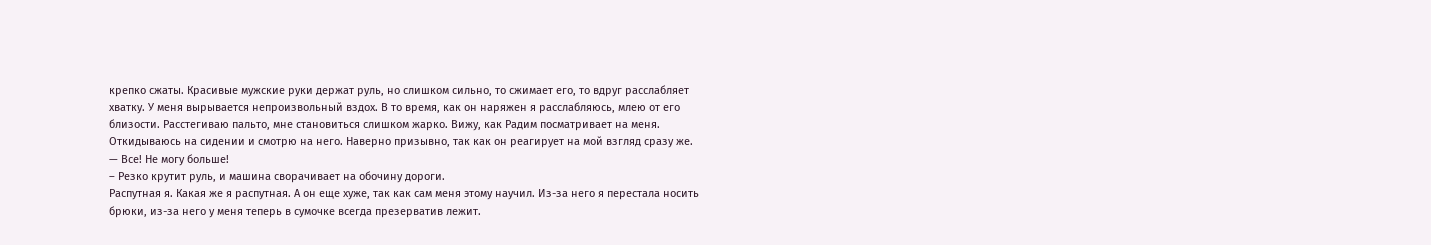крепко сжаты. Красивые мужские руки держат руль, но слишком сильно, то сжимает его, то вдруг расслабляет хватку. У меня вырывается непроизвольный вздох. В то время, как он наряжен я расслабляюсь, млею от его близости. Расстегиваю пальто, мне становиться слишком жарко. Вижу, как Радим посматривает на меня. Откидываюсь на сидении и смотрю на него. Наверно призывно, так как он реагирует на мой взгляд сразу же.
— Все! Не могу больше!
– Резко крутит руль, и машина сворачивает на обочину дороги.
Распутная я. Какая же я распутная. А он еще хуже, так как сам меня этому научил. Из-за него я перестала носить брюки, из-за него у меня теперь в сумочке всегда презерватив лежит.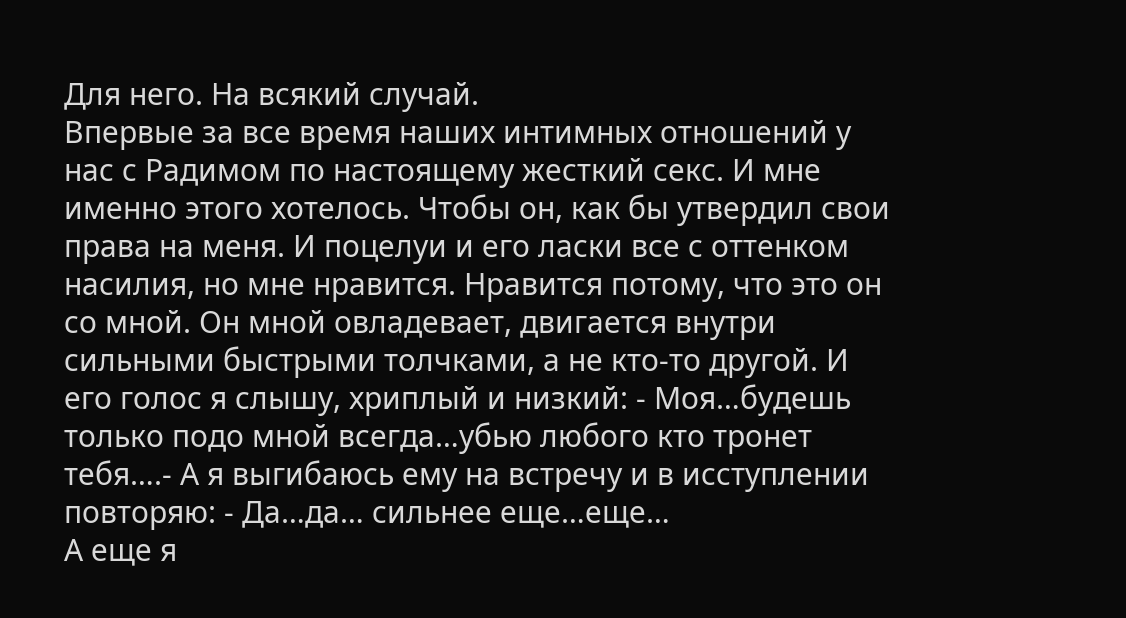Для него. На всякий случай.
Впервые за все время наших интимных отношений у нас с Радимом по настоящему жесткий секс. И мне именно этого хотелось. Чтобы он, как бы утвердил свои права на меня. И поцелуи и его ласки все с оттенком насилия, но мне нравится. Нравится потому, что это он со мной. Он мной овладевает, двигается внутри сильными быстрыми толчками, а не кто-то другой. И его голос я слышу, хриплый и низкий: - Моя…будешь только подо мной всегда…убью любого кто тронет тебя….- А я выгибаюсь ему на встречу и в исступлении повторяю: - Да…да… сильнее еще…еще…
А еще я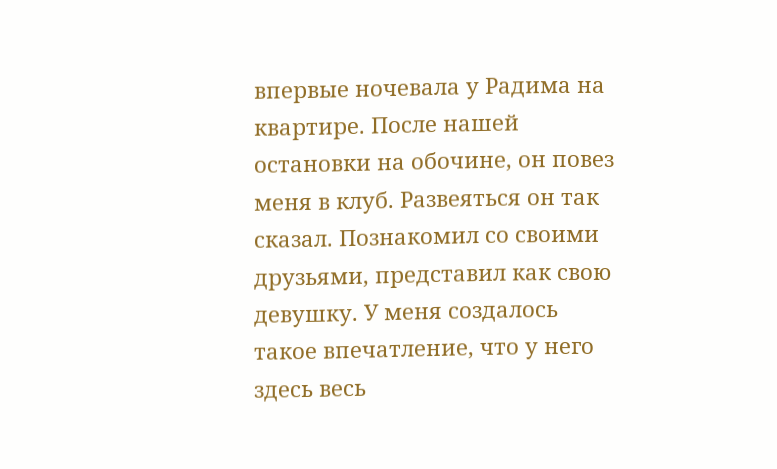впервые ночевала у Радима на квартире. После нашей остановки на обочине, он повез меня в клуб. Развеяться он так сказал. Познакомил со своими друзьями, представил как свою девушку. У меня создалось такое впечатление, что у него здесь весь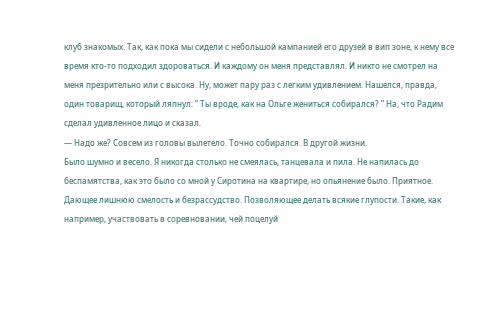клуб знакомых. Так, как пока мы сидели с небольшой кампанией его друзей в вип зоне, к нему все время кто-то подходил здороваться. И каждому он меня представлял. И никто не смотрел на меня презрительно или с высока. Ну, может пару раз с легким удивлением. Нашелся, правда, один товарищ, который ляпнул: ” Ты вроде, как на Ольге жениться собирался? ” На, что Радим сделал удивленное лицо и сказал.
— Надо же? Совсем из головы вылетело. Точно собирался. В другой жизни.
Было шумно и весело. Я никогда столько не смеялась, танцевала и пила. Не напилась до беспамятства, как это было со мной у Сиротина на квартире, но опьянение было. Приятное. Дающее лишнюю смелость и безрассудство. Позволяющее делать всякие глупости. Такие, как например, участвовать в соревновании, чей поцелуй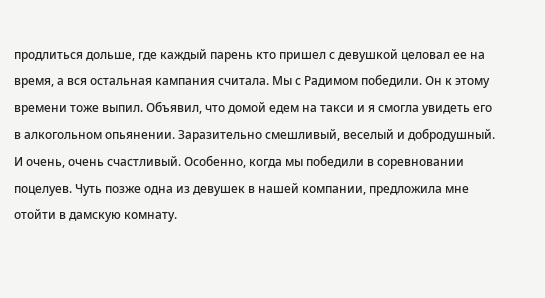продлиться дольше, где каждый парень кто пришел с девушкой целовал ее на время, а вся остальная кампания считала. Мы с Радимом победили. Он к этому времени тоже выпил. Объявил, что домой едем на такси и я смогла увидеть его в алкогольном опьянении. Заразительно смешливый, веселый и добродушный. И очень, очень счастливый. Особенно, когда мы победили в соревновании поцелуев. Чуть позже одна из девушек в нашей компании, предложила мне отойти в дамскую комнату.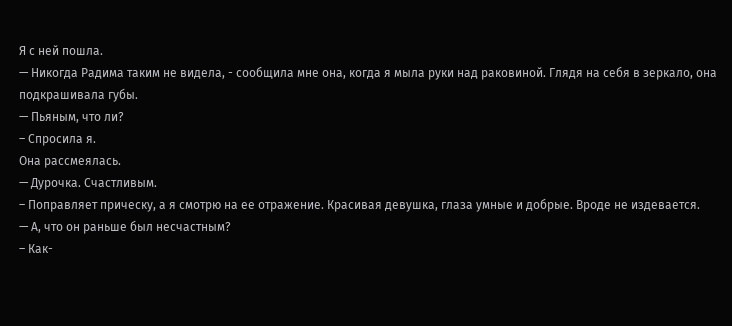Я с ней пошла.
— Никогда Радима таким не видела, - сообщила мне она, когда я мыла руки над раковиной. Глядя на себя в зеркало, она подкрашивала губы.
— Пьяным, что ли?
– Спросила я.
Она рассмеялась.
— Дурочка. Счастливым.
– Поправляет прическу, а я смотрю на ее отражение. Красивая девушка, глаза умные и добрые. Вроде не издевается.
— А, что он раньше был несчастным?
– Как-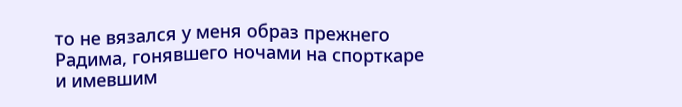то не вязался у меня образ прежнего Радима, гонявшего ночами на спорткаре и имевшим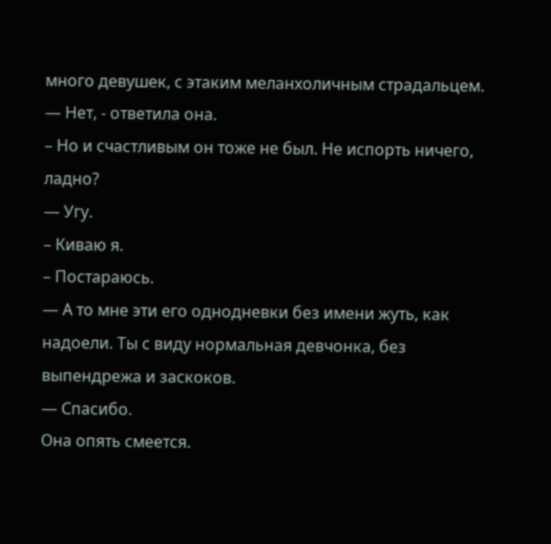много девушек, с этаким меланхоличным страдальцем.
— Нет, - ответила она.
– Но и счастливым он тоже не был. Не испорть ничего, ладно?
— Угу.
– Киваю я.
– Постараюсь.
— А то мне эти его однодневки без имени жуть, как надоели. Ты с виду нормальная девчонка, без выпендрежа и заскоков.
— Спасибо.
Она опять смеется.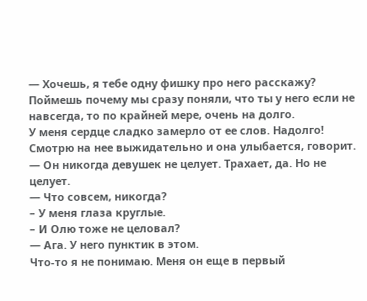— Хочешь, я тебе одну фишку про него расскажу? Поймешь почему мы сразу поняли, что ты у него если не навсегда, то по крайней мере, очень на долго.
У меня сердце сладко замерло от ее слов. Надолго! Смотрю на нее выжидательно и она улыбается, говорит.
— Он никогда девушек не целует. Трахает, да. Но не целует.
— Что совсем, никогда?
– У меня глаза круглые.
– И Олю тоже не целовал?
— Ага. У него пунктик в этом.
Что-то я не понимаю. Меня он еще в первый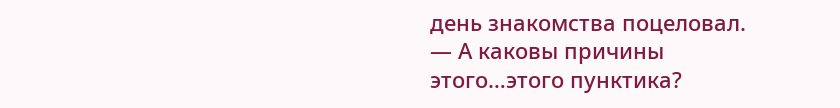день знакомства поцеловал.
— А каковы причины этого…этого пунктика?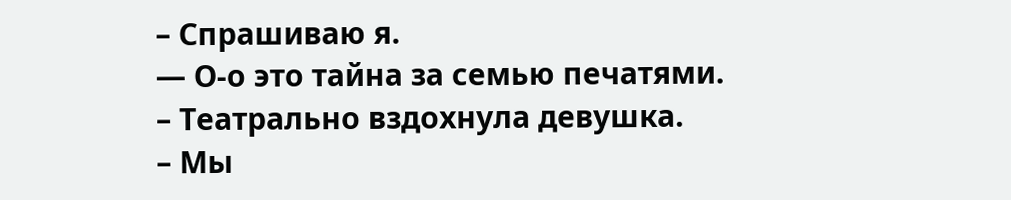– Спрашиваю я.
— О-о это тайна за семью печатями.
– Театрально вздохнула девушка.
– Мы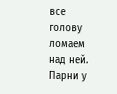все голову ломаем над ней. Парни у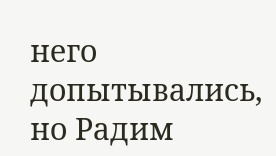него допытывались, но Радим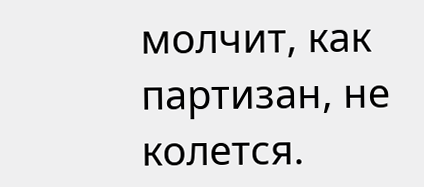молчит, как партизан, не колется.